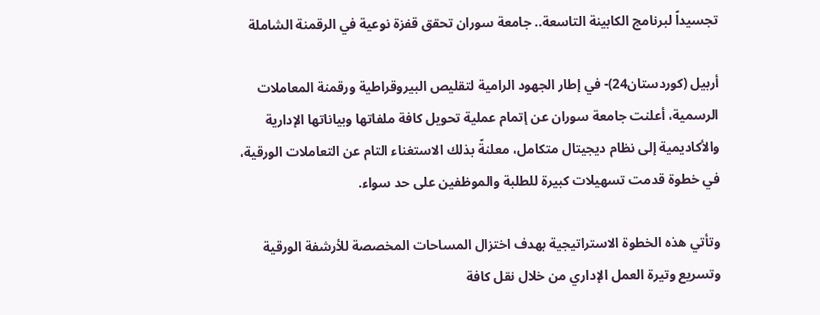تجسيداً لبرنامج الكابينة التاسعة.. جامعة سوران تحقق قفزة نوعية في الرقمنة الشاملة

أربيل (كوردستان24)- في إطار الجهود الرامية لتقليص البيروقراطية ورقمنة المعاملات الرسمية، أعلنت جامعة سوران عن إتمام عملية تحويل كافة ملفاتها وبياناتها الإدارية والأكاديمية إلى نظام ديجيتال متكامل، معلنةً بذلك الاستغناء التام عن التعاملات الورقية، في خطوة قدمت تسهيلات كبيرة للطلبة والموظفين على حد سواء.

وتأتي هذه الخطوة الاستراتيجية بهدف اختزال المساحات المخصصة للأرشفة الورقية وتسريع وتيرة العمل الإداري من خلال نقل كافة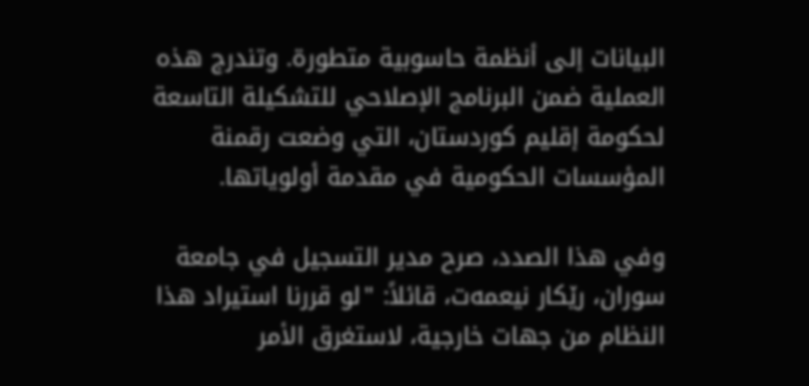البيانات إلى أنظمة حاسوبية متطورة. وتندرج هذه العملية ضمن البرنامج الإصلاحي للتشكيلة التاسعة لحكومة إقليم كوردستان، التي وضعت رقمنة المؤسسات الحكومية في مقدمة أولوياتها.

وفي هذا الصدد، صرح مدير التسجيل في جامعة سوران، رێکار نیعمەت، قائلاً: "لو قررنا استيراد هذا النظام من جهات خارجية، لاستغرق الأمر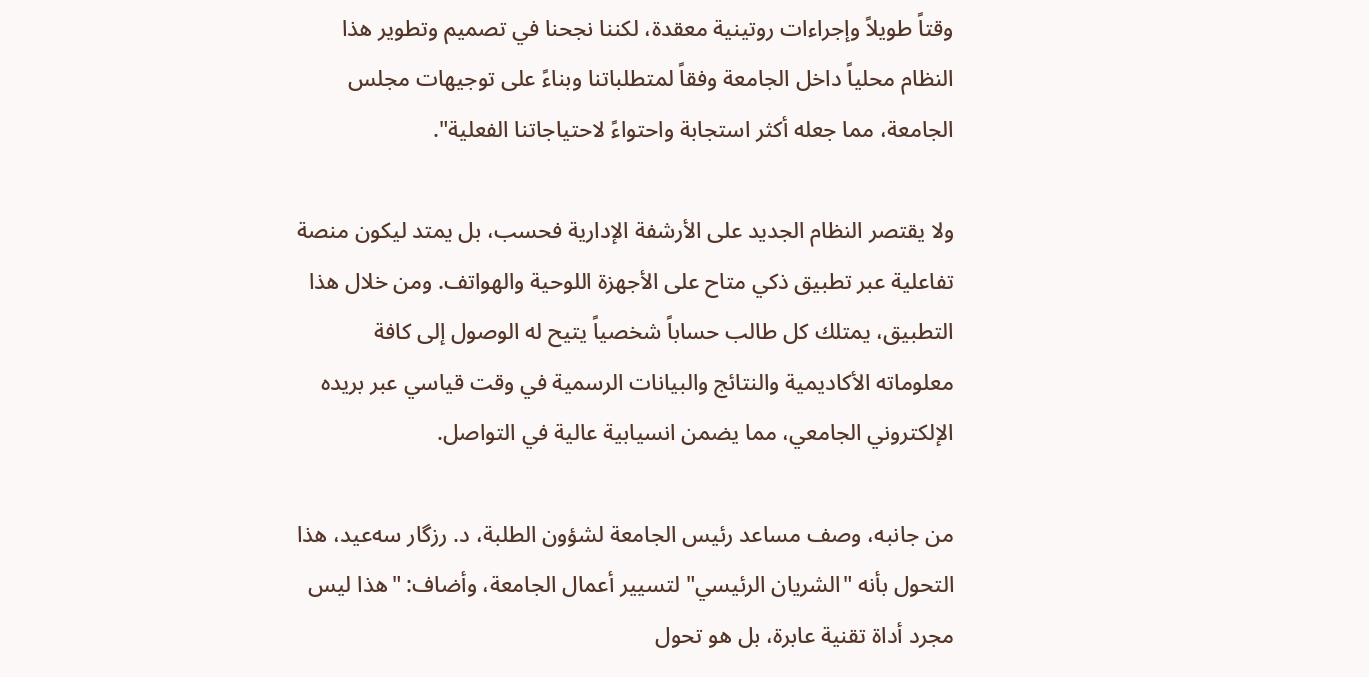وقتاً طويلاً وإجراءات روتينية معقدة، لكننا نجحنا في تصميم وتطوير هذا النظام محلياً داخل الجامعة وفقاً لمتطلباتنا وبناءً على توجيهات مجلس الجامعة، مما جعله أكثر استجابة واحتواءً لاحتياجاتنا الفعلية".

ولا يقتصر النظام الجديد على الأرشفة الإدارية فحسب، بل يمتد ليكون منصة تفاعلية عبر تطبيق ذكي متاح على الأجهزة اللوحية والهواتف. ومن خلال هذا التطبيق، يمتلك كل طالب حساباً شخصياً يتيح له الوصول إلى كافة معلوماته الأكاديمية والنتائج والبيانات الرسمية في وقت قياسي عبر بريده الإلكتروني الجامعي، مما يضمن انسيابية عالية في التواصل.

من جانبه، وصف مساعد رئيس الجامعة لشؤون الطلبة، د. رزگار سەعید، هذا التحول بأنه "الشريان الرئيسي" لتسيير أعمال الجامعة، وأضاف: "هذا ليس مجرد أداة تقنية عابرة، بل هو تحول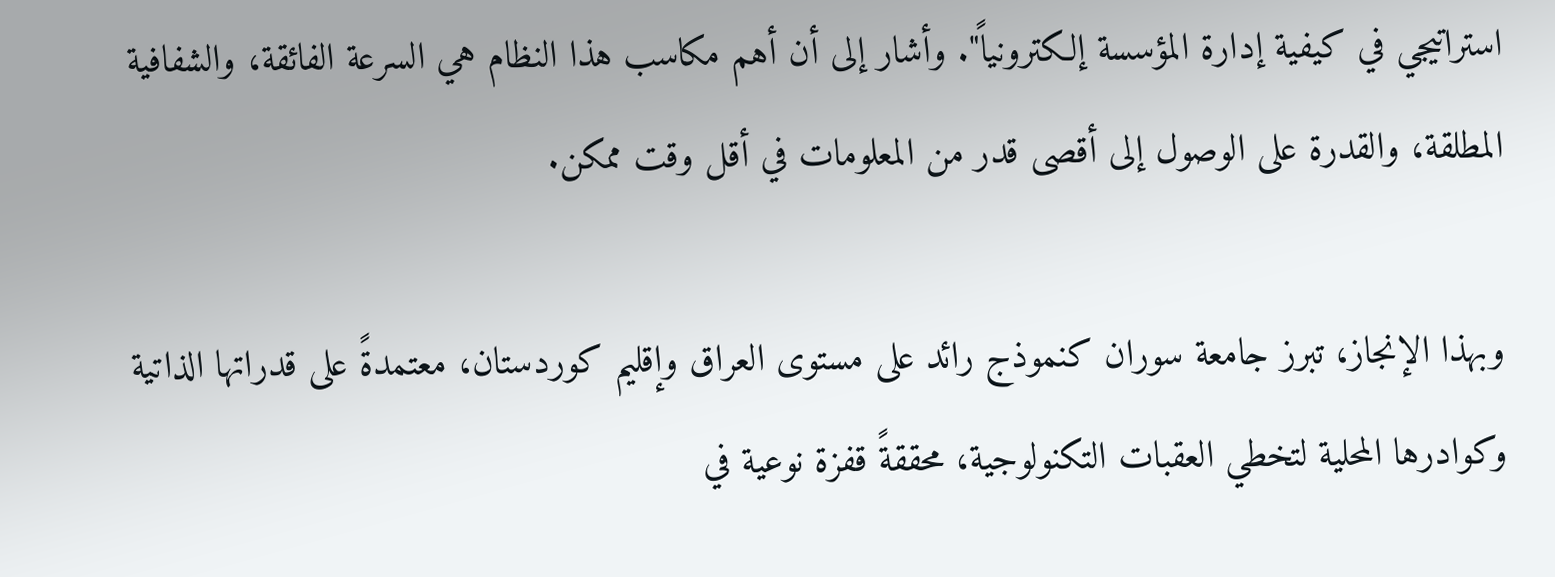استراتيجي في كيفية إدارة المؤسسة إلكترونياً". وأشار إلى أن أهم مكاسب هذا النظام هي السرعة الفائقة، والشفافية المطلقة، والقدرة على الوصول إلى أقصى قدر من المعلومات في أقل وقت ممكن.

وبهذا الإنجاز، تبرز جامعة سوران كنموذج رائد على مستوى العراق وإقليم كوردستان، معتمدةً على قدراتها الذاتية وكوادرها المحلية لتخطي العقبات التكنولوجية، محققةً قفزة نوعية في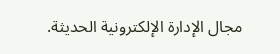مجال الإدارة الإلكترونية الحديثة.